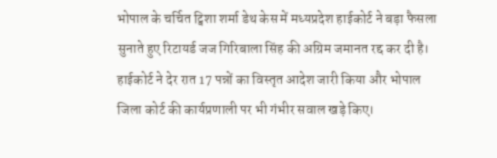भोपाल के चर्चित ट्विशा शर्मा डेथ केस में मध्यप्रदेश हाईकोर्ट ने बड़ा फैसला सुनाते हुए रिटायर्ड जज गिरिबाला सिंह की अग्रिम जमानत रद्द कर दी है। हाईकोर्ट ने देर रात 17 पन्नों का विस्तृत आदेश जारी किया और भोपाल जिला कोर्ट की कार्यप्रणाली पर भी गंभीर सवाल खड़े किए।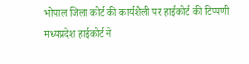भोपाल जिला कोर्ट की कार्यशैली पर हाईकोर्ट की टिप्पणी
मध्यप्रदेश हाईकोर्ट ने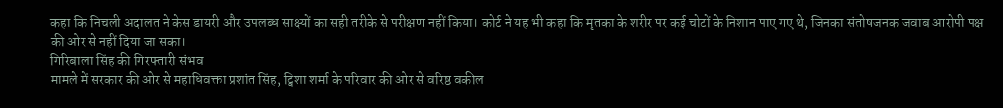कहा कि निचली अदालत ने केस डायरी और उपलब्ध साक्ष्यों का सही तरीके से परीक्षण नहीं किया। कोर्ट ने यह भी कहा कि मृतका के शरीर पर कई चोटों के निशान पाए गए थे, जिनका संतोषजनक जवाब आरोपी पक्ष की ओर से नहीं दिया जा सका।
गिरिबाला सिंह की गिरफ्तारी संभव
मामले में सरकार की ओर से महाधिवक्ता प्रशांत सिंह, ट्विशा शर्मा के परिवार की ओर से वरिष्ठ वकील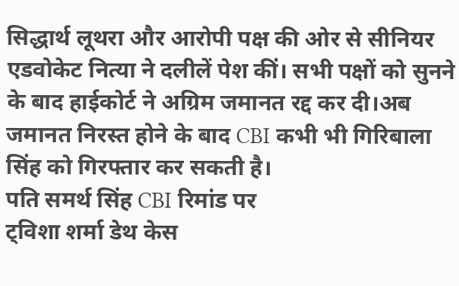सिद्धार्थ लूथरा और आरोपी पक्ष की ओर से सीनियर एडवोकेट नित्या ने दलीलें पेश कीं। सभी पक्षों को सुनने के बाद हाईकोर्ट ने अग्रिम जमानत रद्द कर दी।अब जमानत निरस्त होने के बाद CBI कभी भी गिरिबाला सिंह को गिरफ्तार कर सकती है।
पति समर्थ सिंह CBI रिमांड पर
ट्विशा शर्मा डेथ केस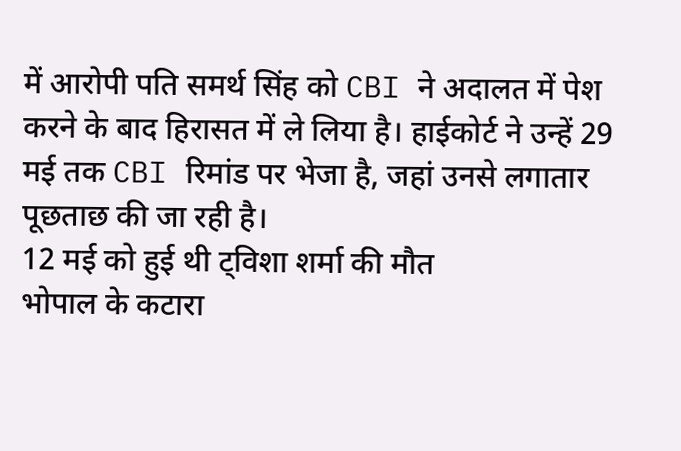में आरोपी पति समर्थ सिंह को CBI ने अदालत में पेश करने के बाद हिरासत में ले लिया है। हाईकोर्ट ने उन्हें 29 मई तक CBI रिमांड पर भेजा है, जहां उनसे लगातार पूछताछ की जा रही है।
12 मई को हुई थी ट्विशा शर्मा की मौत
भोपाल के कटारा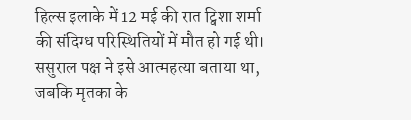हिल्स इलाके में 12 मई की रात ट्विशा शर्मा की संदिग्ध परिस्थितियों में मौत हो गई थी। ससुराल पक्ष ने इसे आत्महत्या बताया था, जबकि मृतका के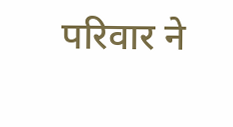परिवार ने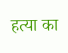हत्या का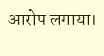आरोप लगाया।